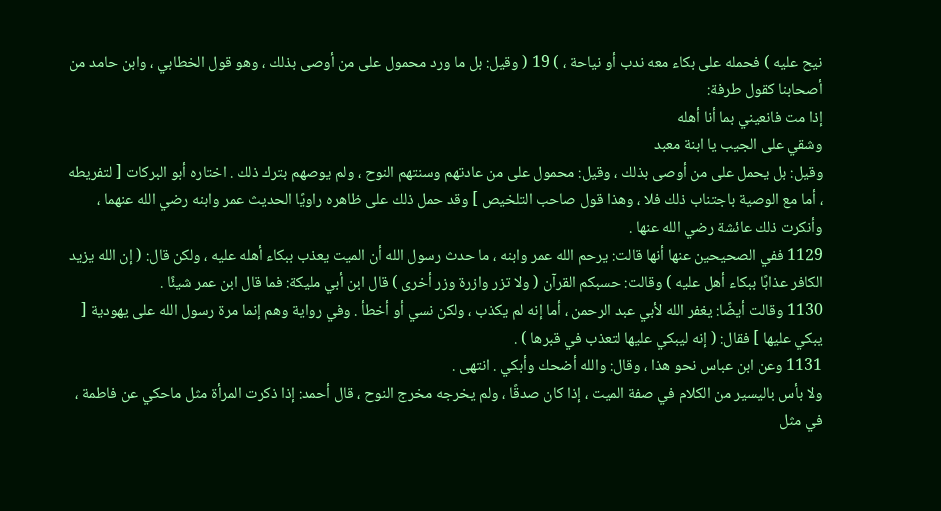نيح عليه ) فحمله على بكاء معه ندب أو نياحة ، ) 19 ( وقيل: بل ما ورد محمول على من أوصى بذلك ، وهو قول الخطابي ، وابن حامد من أصحابنا كقول طرفة:
إذا مت فانعيني بما أنا أهله
وشقي على الجيب يا ابنة معبد
وقيل: بل يحمل على من أوصى بذلك ، وقيل: محمول على من عادتهم وسنتهم النوح ، ولم يوصهم بترك ذلك . اختاره أبو البركات [ لتفريطه ، أما مع الوصية باجتناب ذلك فلا ، وهذا قول صاحب التلخيص ] وقد حمل ذلك على ظاهره راويًا الحديث عمر وابنه رضي الله عنهما ، وأنكرت ذلك عائشة رضي الله عنها .
1129 ففي الصحيحين عنها أنها قالت: يرحم الله عمر وابنه ، ما حدث رسول الله أن الميت يعذب ببكاء أهله عليه ، ولكن قال: ( إن الله يزيد الكافر عذابًا ببكاء أهل عليه ) وقالت: حسبكم القرآن ( ولا تزر وازرة وزر أخرى ) قال ابن أبي مليكة: فما قال ابن عمر شيئًا .
1130 وقالت أيضًا: يغفر الله لأبي عبد الرحمن ، أما إنه لم يكذب ، ولكن نسي أو أخطأ . وفي رواية وهم إنما مرة رسول الله على يهودية [ يبكي عليها ] فقال: ( إنه ليبكي عليها لتعذب في قبرها ) .
1131 وعن ابن عباس نحو هذا ، وقال: والله أضحك وأبكي . انتهى .
ولا بأس باليسير من الكلام في صفة الميت ، إذا كان صدقًا ، ولم يخرجه مخرج النوح ، قال أحمد: إذا ذكرت المرأة مثل ماحكي عن فاطمة ، في مثل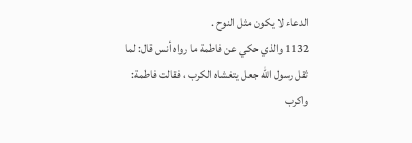الدعاء لا يكون مثل النوح .
1132 والذي حكي عن فاطمة ما رواه أنس قال: لما ثقل رسول الله جعل يتغشاه الكرب ، فقالت فاطمة: واكرب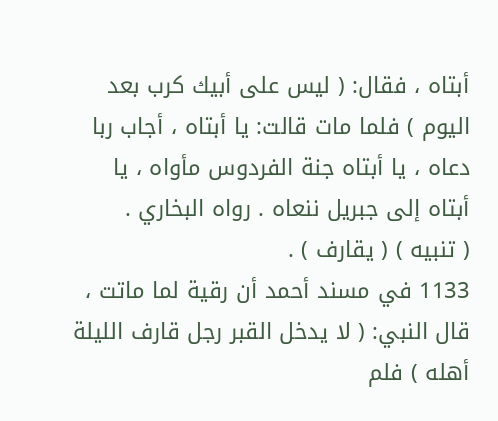أبتاه ، فقال: ( ليس على أبيك كرب بعد اليوم ) فلما مات قالت: يا أبتاه ، أجاب ربا دعاه ، يا أبتاه جنة الفردوس مأواه ، يا أبتاه إلى جبريل ننعاه . رواه البخاري .
( تنبيه ) ( يقارف ) .
1133 في مسند أحمد أن رقية لما ماتت ، قال النبي: ( لا يدخل القبر رجل قارف الليلة أهله ) فلم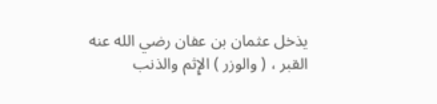يذخل عثمان بن عفان رضي الله عنه القبر ، ( والوزر ) الإِثم والذنب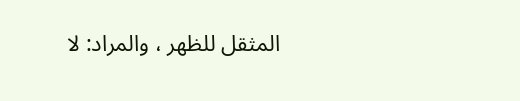المثقل للظهر ، والمراد: لا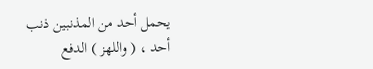يحمل أحد من المذنبين ذنب أحد ، ( واللهز ) الدفع